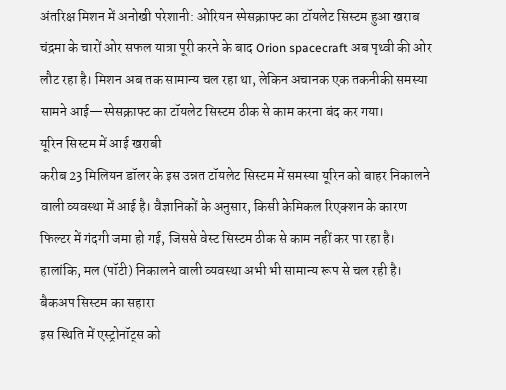अंतरिक्ष मिशन में अनोखी परेशानी: ओरियन स्पेसक्राफ्ट का टॉयलेट सिस्टम हुआ खराब
चंद्रमा के चारों ओर सफल यात्रा पूरी करने के बाद Orion spacecraft अब पृथ्वी की ओर लौट रहा है। मिशन अब तक सामान्य चल रहा था, लेकिन अचानक एक तकनीकी समस्या सामने आई—स्पेसक्राफ्ट का टॉयलेट सिस्टम ठीक से काम करना बंद कर गया।
यूरिन सिस्टम में आई खराबी
करीब 23 मिलियन डॉलर के इस उन्नत टॉयलेट सिस्टम में समस्या यूरिन को बाहर निकालने वाली व्यवस्था में आई है। वैज्ञानिकों के अनुसार, किसी केमिकल रिएक्शन के कारण फिल्टर में गंदगी जमा हो गई, जिससे वेस्ट सिस्टम ठीक से काम नहीं कर पा रहा है। हालांकि, मल (पॉटी) निकालने वाली व्यवस्था अभी भी सामान्य रूप से चल रही है।
बैकअप सिस्टम का सहारा
इस स्थिति में एस्ट्रोनॉट्स को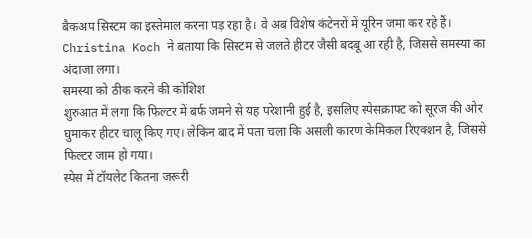बैकअप सिस्टम का इस्तेमाल करना पड़ रहा है। वे अब विशेष कंटेनरों में यूरिन जमा कर रहे हैं। Christina Koch ने बताया कि सिस्टम से जलते हीटर जैसी बदबू आ रही है, जिससे समस्या का अंदाजा लगा।
समस्या को ठीक करने की कोशिश
शुरुआत में लगा कि फिल्टर में बर्फ जमने से यह परेशानी हुई है, इसलिए स्पेसक्राफ्ट को सूरज की ओर घुमाकर हीटर चालू किए गए। लेकिन बाद में पता चला कि असली कारण केमिकल रिएक्शन है, जिससे फिल्टर जाम हो गया।
स्पेस में टॉयलेट कितना जरूरी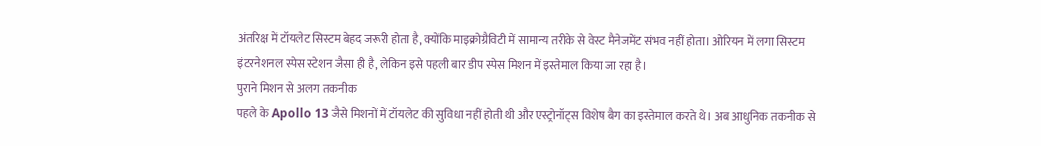अंतरिक्ष में टॉयलेट सिस्टम बेहद जरूरी होता है, क्योंकि माइक्रोग्रैविटी में सामान्य तरीके से वेस्ट मैनेजमेंट संभव नहीं होता। ओरियन में लगा सिस्टम इंटरनेशनल स्पेस स्टेशन जैसा ही है, लेकिन इसे पहली बार डीप स्पेस मिशन में इस्तेमाल किया जा रहा है।
पुराने मिशन से अलग तकनीक
पहले के Apollo 13 जैसे मिशनों में टॉयलेट की सुविधा नहीं होती थी और एस्ट्रोनॉट्स विशेष बैग का इस्तेमाल करते थे। अब आधुनिक तकनीक से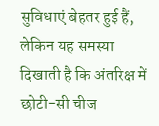सुविधाएं बेहतर हुई हैं, लेकिन यह समस्या दिखाती है कि अंतरिक्ष में छोटी-सी चीज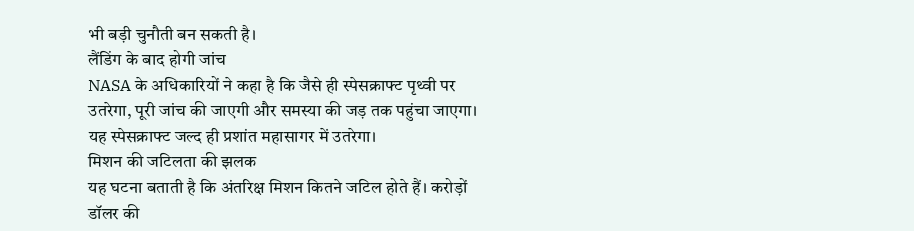भी बड़ी चुनौती बन सकती है।
लैंडिंग के बाद होगी जांच
NASA के अधिकारियों ने कहा है कि जैसे ही स्पेसक्राफ्ट पृथ्वी पर उतरेगा, पूरी जांच की जाएगी और समस्या की जड़ तक पहुंचा जाएगा। यह स्पेसक्राफ्ट जल्द ही प्रशांत महासागर में उतरेगा।
मिशन की जटिलता की झलक
यह घटना बताती है कि अंतरिक्ष मिशन कितने जटिल होते हैं। करोड़ों डॉलर की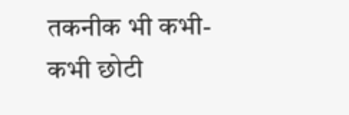तकनीक भी कभी-कभी छोटी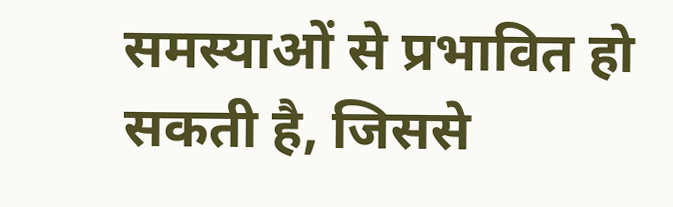समस्याओं से प्रभावित हो सकती है, जिससे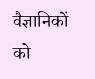वैज्ञानिकों को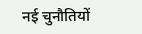नई चुनौतियों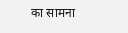का सामना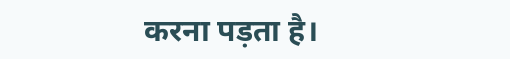करना पड़ता है।